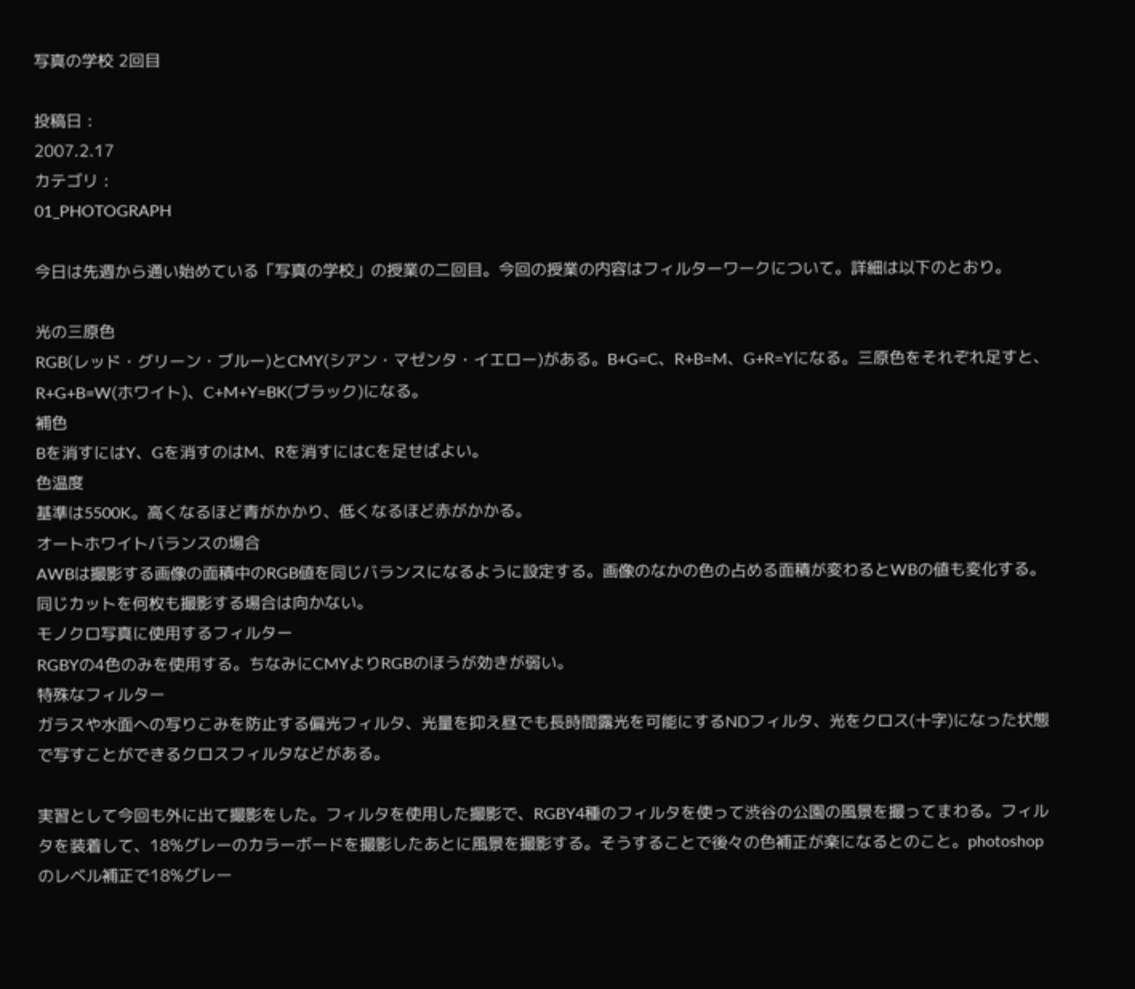写真の学校 2回目

投稿日 :
2007.2.17
カテゴリ :
01_PHOTOGRAPH

今日は先週から通い始めている「写真の学校」の授業の二回目。今回の授業の内容はフィルターワークについて。詳細は以下のとおり。

光の三原色
RGB(レッド・グリーン・ブルー)とCMY(シアン・マゼンタ・イエロー)がある。B+G=C、R+B=M、G+R=Yになる。三原色をそれぞれ足すと、R+G+B=W(ホワイト)、C+M+Y=BK(ブラック)になる。
補色
Bを消すにはY、Gを消すのはM、Rを消すにはCを足せばよい。
色温度
基準は5500K。高くなるほど青がかかり、低くなるほど赤がかかる。
オートホワイトバランスの場合
AWBは撮影する画像の面積中のRGB値を同じバランスになるように設定する。画像のなかの色の占める面積が変わるとWBの値も変化する。同じカットを何枚も撮影する場合は向かない。
モノクロ写真に使用するフィルター
RGBYの4色のみを使用する。ちなみにCMYよりRGBのほうが効きが弱い。
特殊なフィルター
ガラスや水面への写りこみを防止する偏光フィルタ、光量を抑え昼でも長時間露光を可能にするNDフィルタ、光をクロス(十字)になった状態で写すことができるクロスフィルタなどがある。

実習として今回も外に出て撮影をした。フィルタを使用した撮影で、RGBY4種のフィルタを使って渋谷の公園の風景を撮ってまわる。フィルタを装着して、18%グレーのカラーボードを撮影したあとに風景を撮影する。そうすることで後々の色補正が楽になるとのこと。photoshopのレベル補正で18%グレー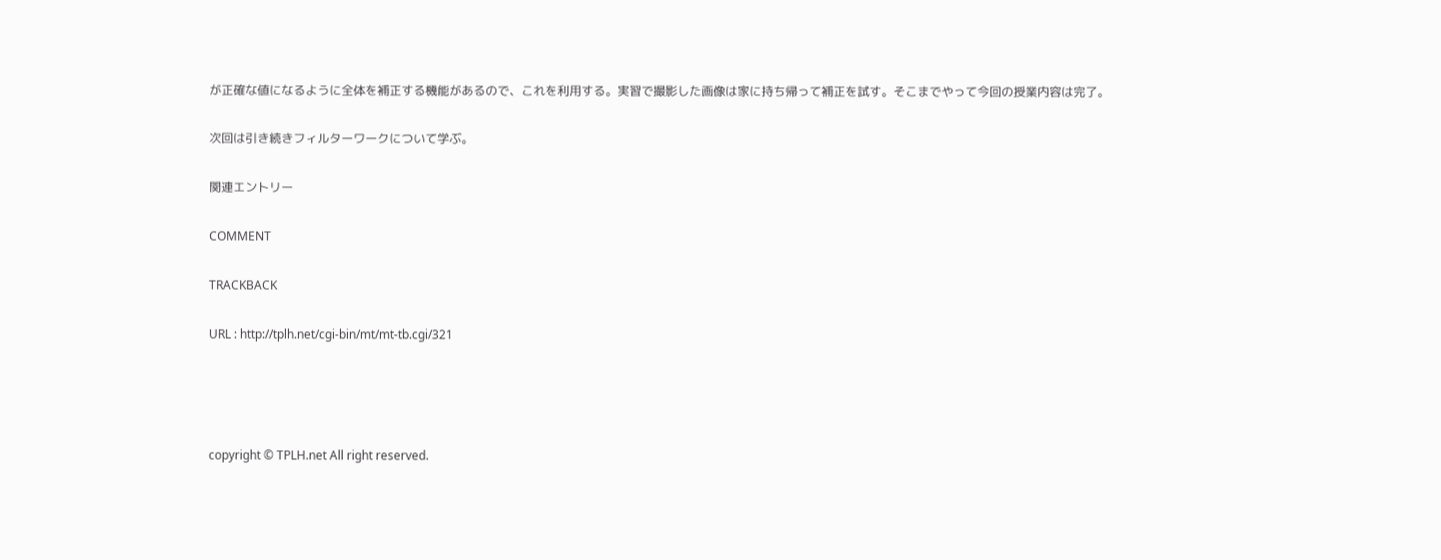が正確な値になるように全体を補正する機能があるので、これを利用する。実習で撮影した画像は家に持ち帰って補正を試す。そこまでやって今回の授業内容は完了。

次回は引き続きフィルターワークについて学ぶ。

関連エントリー

COMMENT

TRACKBACK

URL : http://tplh.net/cgi-bin/mt/mt-tb.cgi/321




copyright © TPLH.net All right reserved.